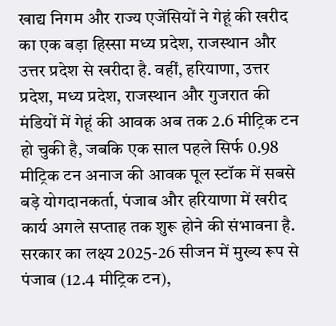खाद्य निगम और राज्य एजेंसियों ने गेहूं की खरीद का एक बड़ा हिस्सा मध्य प्रदेश, राजस्थान और उत्तर प्रदेश से खरीदा है. वहीं, हरियाणा, उत्तर प्रदेश, मध्य प्रदेश, राजस्थान और गुजरात की मंडियों में गेहूं की आवक अब तक 2.6 मीट्रिक टन हो चुकी है, जबकि एक साल पहले सिर्फ 0.98 मीट्रिक टन अनाज की आवक पूल स्टॉक में सबसे बड़े योगदानकर्ता, पंजाब और हरियाणा में खरीद कार्य अगले सप्ताह तक शुरू होने की संभावना है. सरकार का लक्ष्य 2025-26 सीजन में मुख्य रूप से पंजाब (12.4 मीट्रिक टन),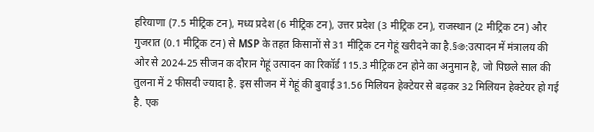हरियाणा (7.5 मीट्रिक टन), मध्य प्रदेश (6 मीट्रिक टन), उत्तर प्रदेश (3 मीट्रिक टन), राजस्थान (2 मीट्रिक टन) और गुजरात (0.1 मीट्रिक टन) से MSP के तहत किसानों से 31 मीट्रिक टन गेहूं खरीदने का है.§֍:उत्पादन में मंत्रालय की ओर से 2024-25 सीजन क दौरान गेहूं उत्पादन का रिकॉर्ड 115.3 मीट्रिक टन होने का अनुमान है, जो पिछले साल की तुलना में 2 फीसदी ज्यादा है. इस सीजन में गेहूं की बुवाई 31.56 मिलियन हेक्टेयर से बढ़कर 32 मिलियन हेक्टेयर हो गई है. एक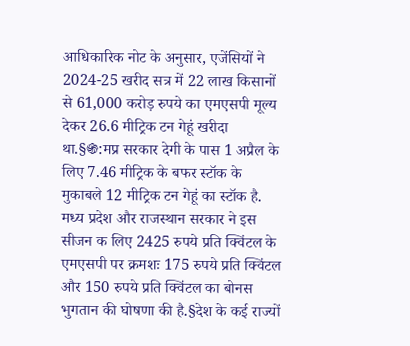आधिकारिक नोट के अनुसार, एजेंसियों ने 2024-25 खरीद सत्र में 22 लाख किसानों से 61,000 करोड़ रुपये का एमएसपी मूल्य देकर 26.6 मीट्रिक टन गेहूं खरीदा था.§֍:मप्र सरकार देगी के पास 1 अप्रैल के लिए 7.46 मीट्रिक के बफर स्टॉक के मुकाबले 12 मीट्रिक टन गेहूं का स्टॉक है. मध्य प्रदेश और राजस्थान सरकार ने इस सीजन क लिए 2425 रुपये प्रति क्विंटल के एमएसपी पर क्रमशः 175 रुपये प्रति क्विंटल और 150 रुपये प्रति क्विंटल का बोनस भुगतान की घोषणा की है.§देश के कई राज्यों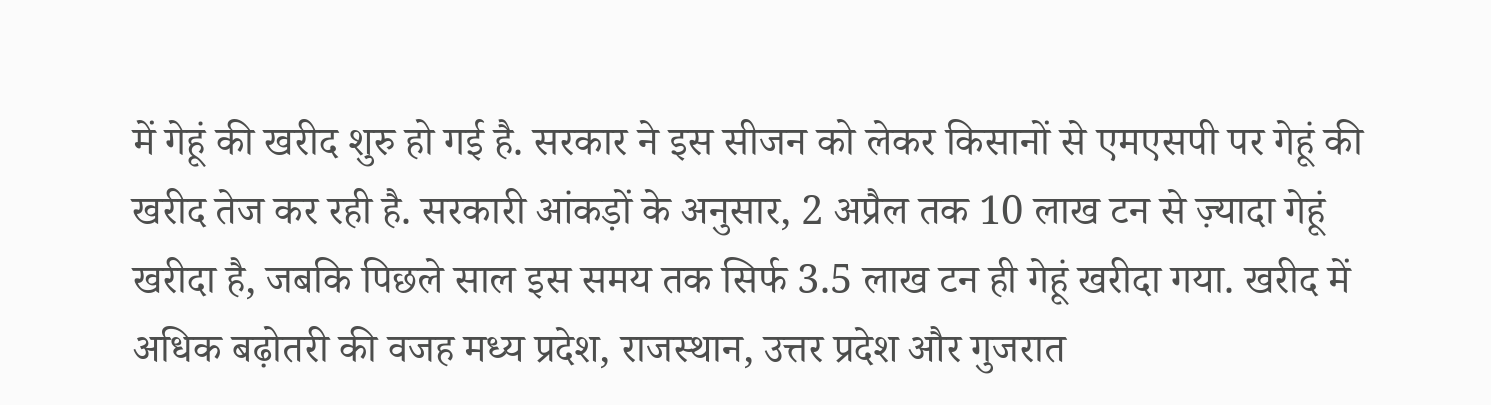में गेहूं की खरीद शुरु हो गई है. सरकार ने इस सीजन को लेकर किसानों से एमएसपी पर गेहूं की खरीद तेज कर रही है. सरकारी आंकड़ों के अनुसार, 2 अप्रैल तक 10 लाख टन से ज़्यादा गेहूं खरीदा है, जबकि पिछले साल इस समय तक सिर्फ 3.5 लाख टन ही गेहूं खरीदा गया. खरीद में अधिक बढ़ोतरी की वजह मध्य प्रदेश, राजस्थान, उत्तर प्रदेश और गुजरात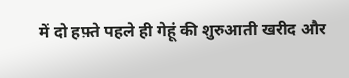में दो हफ़्ते पहले ही गेहूं की शुरुआती खरीद और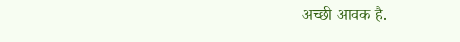अच्छी आवक है.